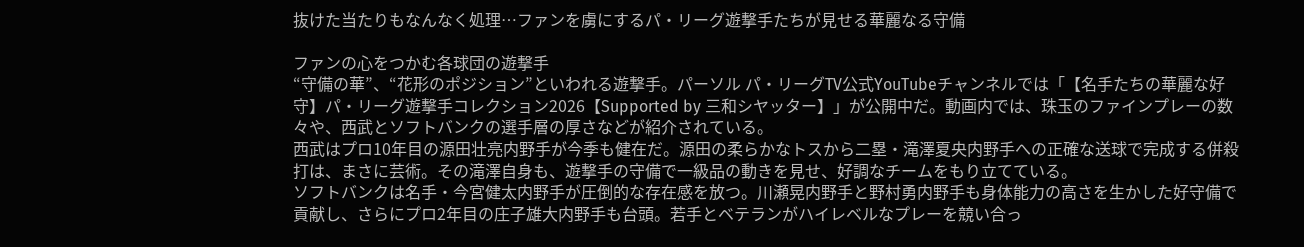抜けた当たりもなんなく処理…ファンを虜にするパ・リーグ遊撃手たちが見せる華麗なる守備

ファンの心をつかむ各球団の遊撃手
“守備の華”、“花形のポジション”といわれる遊撃手。パーソル パ・リーグTV公式YouTubeチャンネルでは「【名手たちの華麗な好守】パ・リーグ遊撃手コレクション2026【Supported by 三和シヤッター】」が公開中だ。動画内では、珠玉のファインプレーの数々や、西武とソフトバンクの選手層の厚さなどが紹介されている。
西武はプロ10年目の源田壮亮内野手が今季も健在だ。源田の柔らかなトスから二塁・滝澤夏央内野手への正確な送球で完成する併殺打は、まさに芸術。その滝澤自身も、遊撃手の守備で一級品の動きを見せ、好調なチームをもり立てている。
ソフトバンクは名手・今宮健太内野手が圧倒的な存在感を放つ。川瀬晃内野手と野村勇内野手も身体能力の高さを生かした好守備で貢献し、さらにプロ2年目の庄子雄大内野手も台頭。若手とベテランがハイレベルなプレーを競い合っ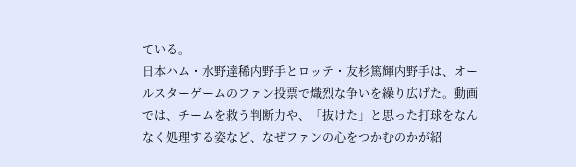ている。
日本ハム・水野達稀内野手とロッテ・友杉篤輝内野手は、オールスターゲームのファン投票で熾烈な争いを繰り広げた。動画では、チームを救う判断力や、「抜けた」と思った打球をなんなく処理する姿など、なぜファンの心をつかむのかが紹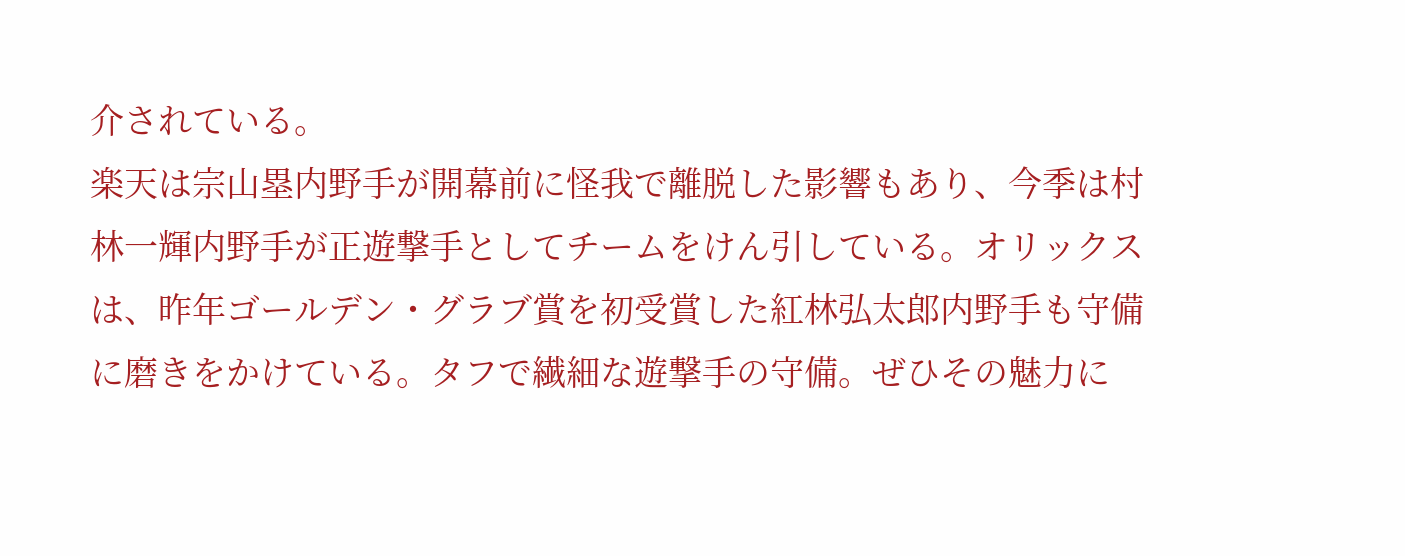介されている。
楽天は宗山塁内野手が開幕前に怪我で離脱した影響もあり、今季は村林一輝内野手が正遊撃手としてチームをけん引している。オリックスは、昨年ゴールデン・グラブ賞を初受賞した紅林弘太郎内野手も守備に磨きをかけている。タフで繊細な遊撃手の守備。ぜひその魅力に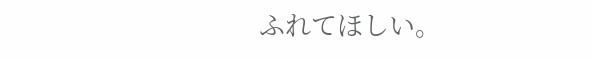ふれてほしい。